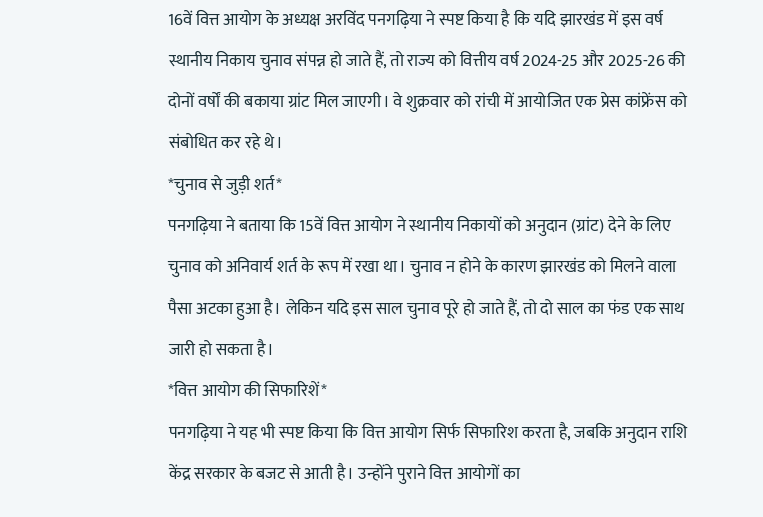16वें वित्त आयोग के अध्यक्ष अरविंद पनगढ़िया ने स्पष्ट किया है कि यदि झारखंड में इस वर्ष स्थानीय निकाय चुनाव संपन्न हो जाते हैं, तो राज्य को वित्तीय वर्ष 2024-25 और 2025-26 की दोनों वर्षों की बकाया ग्रांट मिल जाएगी। वे शुक्रवार को रांची में आयोजित एक प्रेस कांफ्रेंस को संबोधित कर रहे थे।
*चुनाव से जुड़ी शर्त*
पनगढ़िया ने बताया कि 15वें वित्त आयोग ने स्थानीय निकायों को अनुदान (ग्रांट) देने के लिए चुनाव को अनिवार्य शर्त के रूप में रखा था। चुनाव न होने के कारण झारखंड को मिलने वाला पैसा अटका हुआ है। लेकिन यदि इस साल चुनाव पूरे हो जाते हैं, तो दो साल का फंड एक साथ जारी हो सकता है।
*वित्त आयोग की सिफारिशें*
पनगढ़िया ने यह भी स्पष्ट किया कि वित्त आयोग सिर्फ सिफारिश करता है, जबकि अनुदान राशि केंद्र सरकार के बजट से आती है। उन्होंने पुराने वित्त आयोगों का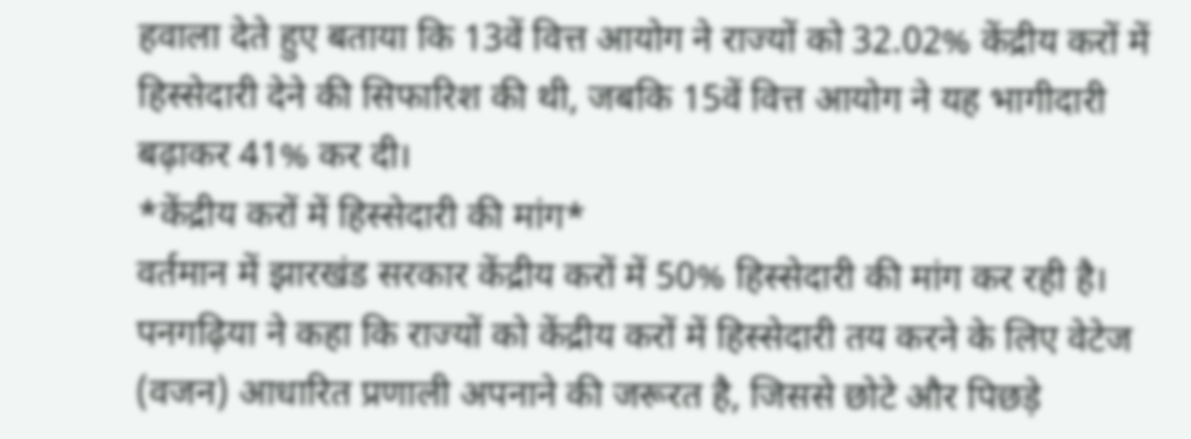हवाला देते हुए बताया कि 13वें वित्त आयोग ने राज्यों को 32.02% केंद्रीय करों में हिस्सेदारी देने की सिफारिश की थी, जबकि 15वें वित्त आयोग ने यह भागीदारी बढ़ाकर 41% कर दी।
*केंद्रीय करों में हिस्सेदारी की मांग*
वर्तमान में झारखंड सरकार केंद्रीय करों में 50% हिस्सेदारी की मांग कर रही है। पनगढ़िया ने कहा कि राज्यों को केंद्रीय करों में हिस्सेदारी तय करने के लिए वेटेज (वजन) आधारित प्रणाली अपनाने की जरूरत है, जिससे छोटे और पिछड़े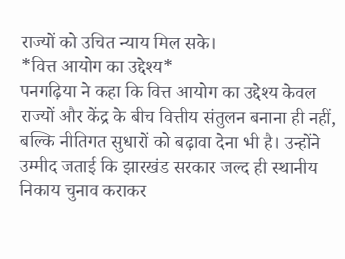राज्यों को उचित न्याय मिल सके।
*वित्त आयोग का उद्देश्य*
पनगढ़िया ने कहा कि वित्त आयोग का उद्देश्य केवल राज्यों और केंद्र के बीच वित्तीय संतुलन बनाना ही नहीं, बल्कि नीतिगत सुधारों को बढ़ावा देना भी है। उन्होंने उम्मीद जताई कि झारखंड सरकार जल्द ही स्थानीय निकाय चुनाव कराकर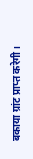बकाया ग्रांट प्राप्त करेगी।